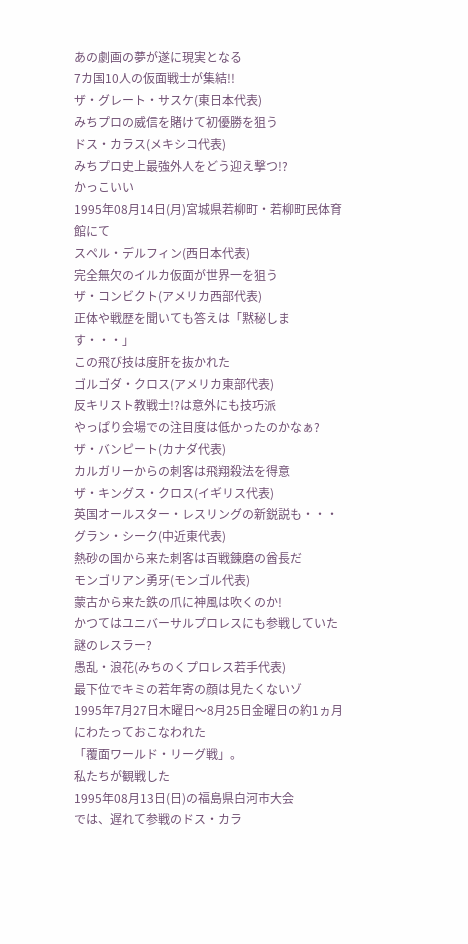あの劇画の夢が遂に現実となる
7カ国10人の仮面戦士が集結!!
ザ・グレート・サスケ(東日本代表)
みちプロの威信を賭けて初優勝を狙う
ドス・カラス(メキシコ代表)
みちプロ史上最強外人をどう迎え撃つ!?
かっこいい
1995年08月14日(月)宮城県若柳町・若柳町民体育館にて
スペル・デルフィン(西日本代表)
完全無欠のイルカ仮面が世界一を狙う
ザ・コンビクト(アメリカ西部代表)
正体や戦歴を聞いても答えは「黙秘します・・・」
この飛び技は度肝を抜かれた
ゴルゴダ・クロス(アメリカ東部代表)
反キリスト教戦士!?は意外にも技巧派
やっぱり会場での注目度は低かったのかなぁ?
ザ・バンピート(カナダ代表)
カルガリーからの刺客は飛翔殺法を得意
ザ・キングス・クロス(イギリス代表)
英国オールスター・レスリングの新鋭説も・・・
グラン・シーク(中近東代表)
熱砂の国から来た刺客は百戦錬磨の酋長だ
モンゴリアン勇牙(モンゴル代表)
蒙古から来た鉄の爪に神風は吹くのか!
かつてはユニバーサルプロレスにも参戦していた謎のレスラー?
愚乱・浪花(みちのくプロレス若手代表)
最下位でキミの若年寄の顔は見たくないゾ
1995年7月27日木曜日〜8月25日金曜日の約1ヵ月にわたっておこなわれた
「覆面ワールド・リーグ戦」。
私たちが観戦した
1995年08月13日(日)の福島県白河市大会
では、遅れて参戦のドス・カラ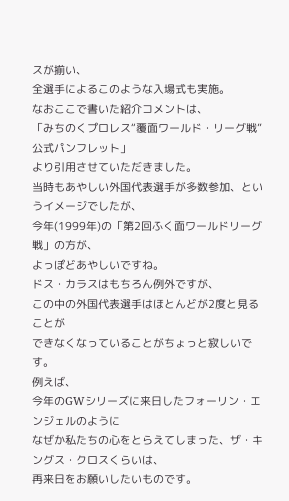スが揃い、
全選手によるこのような入場式も実施。
なおここで書いた紹介コメントは、
「みちのくプロレス“覆面ワールド・リーグ戦”公式パンフレット」
より引用させていただきました。
当時もあやしい外国代表選手が多数参加、というイメージでしたが、
今年(1999年)の「第2回ふく面ワールドリーグ戦」の方が、
よっぽどあやしいですね。
ドス・カラスはもちろん例外ですが、
この中の外国代表選手はほとんどが2度と見ることが
できなくなっていることがちょっと寂しいです。
例えば、
今年のGWシリーズに来日したフォーリン・エンジェルのように
なぜか私たちの心をとらえてしまった、ザ・キングス・クロスくらいは、
再来日をお願いしたいものです。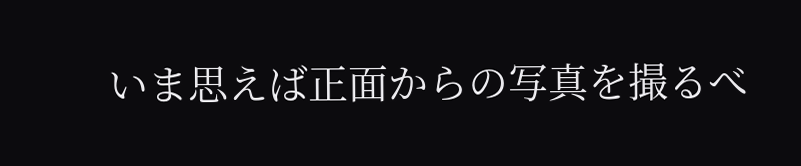いま思えば正面からの写真を撮るべ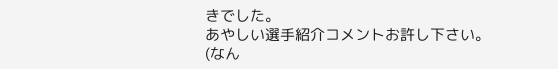きでした。
あやしい選手紹介コメントお許し下さい。
(なん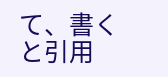て、書くと引用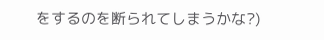をするのを断られてしまうかな?)